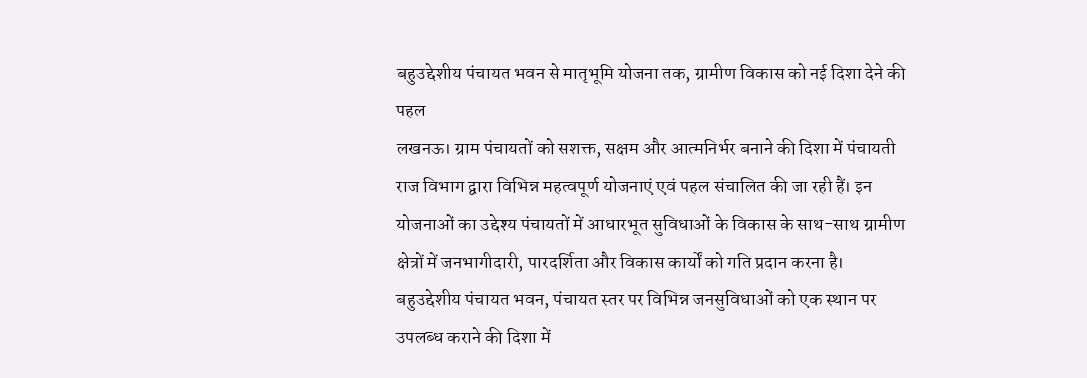बहुउद्देशीय पंचायत भवन से मातृभूमि योजना तक, ग्रामीण विकास को नई दिशा देने की पहल
लखनऊ। ग्राम पंचायतों को सशक्त, सक्षम और आत्मनिर्भर बनाने की दिशा में पंचायती राज विभाग द्वारा विभिन्न महत्वपूर्ण योजनाएं एवं पहल संचालित की जा रही हैं। इन योजनाओं का उद्देश्य पंचायतों में आधारभूत सुविधाओं के विकास के साथ-साथ ग्रामीण क्षेत्रों में जनभागीदारी, पारदर्शिता और विकास कार्यों को गति प्रदान करना है।
बहुउद्देशीय पंचायत भवन, पंचायत स्तर पर विभिन्न जनसुविधाओं को एक स्थान पर उपलब्ध कराने की दिशा में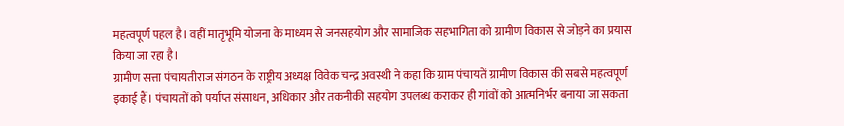महत्वपूर्ण पहल है। वहीं मातृभूमि योजना के माध्यम से जनसहयोग और सामाजिक सहभागिता को ग्रामीण विकास से जोड़ने का प्रयास किया जा रहा है।
ग्रामीण सत्ता पंचायतीराज संगठन के राष्ट्रीय अध्यक्ष विवेक चन्द्र अवस्थी ने कहा कि ग्राम पंचायतें ग्रामीण विकास की सबसे महत्वपूर्ण इकाई हैं। पंचायतों को पर्याप्त संसाधन, अधिकार और तकनीकी सहयोग उपलब्ध कराकर ही गांवों को आत्मनिर्भर बनाया जा सकता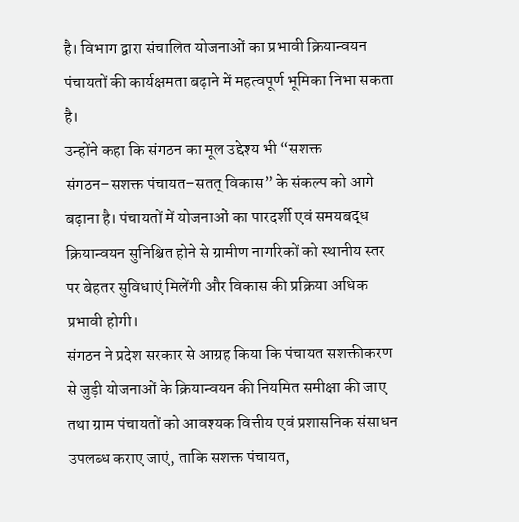है। विभाग द्वारा संचालित योजनाओं का प्रभावी क्रियान्वयन पंचायतों की कार्यक्षमता बढ़ाने में महत्वपूर्ण भूमिका निभा सकता है।
उन्होंने कहा कि संगठन का मूल उद्देश्य भी “सशक्त संगठन–सशक्त पंचायत–सतत् विकास” के संकल्प को आगे बढ़ाना है। पंचायतों में योजनाओं का पारदर्शी एवं समयबद्ध क्रियान्वयन सुनिश्चित होने से ग्रामीण नागरिकों को स्थानीय स्तर पर बेहतर सुविधाएं मिलेंगी और विकास की प्रक्रिया अधिक प्रभावी होगी।
संगठन ने प्रदेश सरकार से आग्रह किया कि पंचायत सशक्तीकरण से जुड़ी योजनाओं के क्रियान्वयन की नियमित समीक्षा की जाए तथा ग्राम पंचायतों को आवश्यक वित्तीय एवं प्रशासनिक संसाधन उपलब्ध कराए जाएं, ताकि सशक्त पंचायत,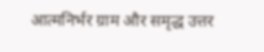आत्मनिर्भर ग्राम और समृद्ध उत्तर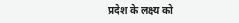प्रदेश के लक्ष्य को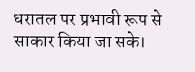धरातल पर प्रभावी रूप से साकार किया जा सके।